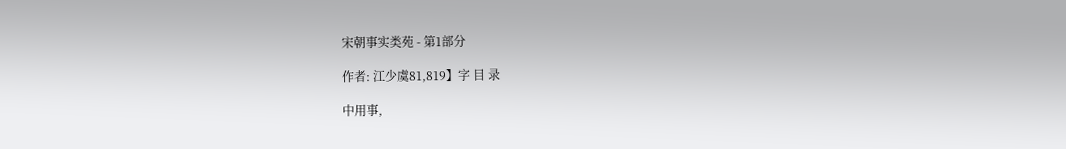宋朝事实类苑 - 第1部分

作者: 江少虞81,819】字 目 录

中用事,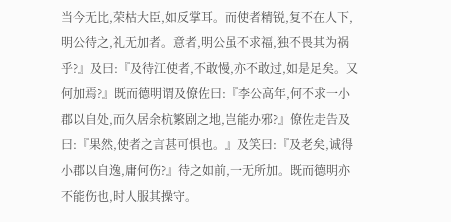当今无比,荣枯大臣,如反掌耳。而使者精锐,复不在人下,明公待之,礼无加者。意者,明公虽不求福,独不畏其为祸乎?』及曰:『及待江使者,不敢慢,亦不敢过,如是足矣。又何加焉?』既而德明谓及僚佐曰:『李公高年,何不求一小郡以自处,而久居余杭繁剧之地,岂能办邪?』僚佐走告及曰:『果然,使者之言甚可惧也。』及笑曰:『及老矣,诚得小郡以自逸,庸何伤?』待之如前,一无所加。既而德明亦不能伤也,时人服其操守。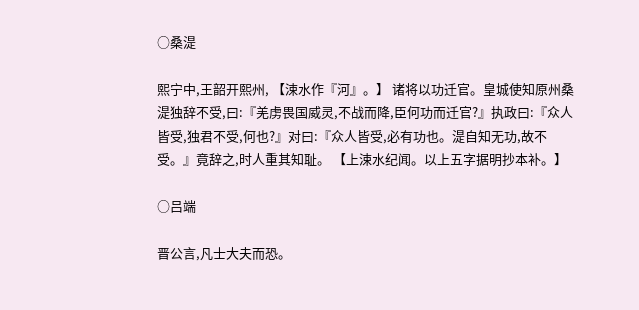○桑湜

熙宁中,王韶开熙州, 【涑水作『河』。】 诸将以功迁官。皇城使知原州桑湜独辞不受,曰:『羌虏畏国威灵,不战而降,臣何功而迁官?』执政曰:『众人皆受,独君不受,何也?』对曰:『众人皆受,必有功也。湜自知无功,故不受。』竟辞之,时人重其知耻。 【上涑水纪闻。以上五字据明抄本补。】

○吕端

晋公言,凡士大夫而恐。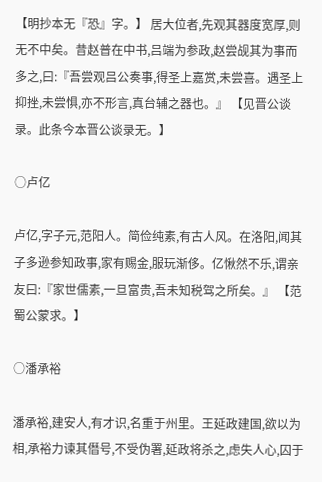【明抄本无『恐』字。】 居大位者,先观其器度宽厚,则无不中矣。昔赵普在中书,吕端为参政,赵尝觇其为事而多之,曰:『吾尝观吕公奏事,得圣上嘉赏,未尝喜。遇圣上抑挫,未尝惧,亦不形言,真台辅之器也。』 【见晋公谈录。此条今本晋公谈录无。】

○卢亿

卢亿,字子元,范阳人。简俭纯素,有古人风。在洛阳,闻其子多逊参知政事,家有赐金,服玩渐侈。亿愀然不乐,谓亲友曰:『家世儒素,一旦富贵,吾未知税驾之所矣。』 【范蜀公蒙求。】

○潘承裕

潘承裕,建安人,有才识,名重于州里。王延政建国,欲以为相,承裕力谏其僭号,不受伪署,延政将杀之,虑失人心,囚于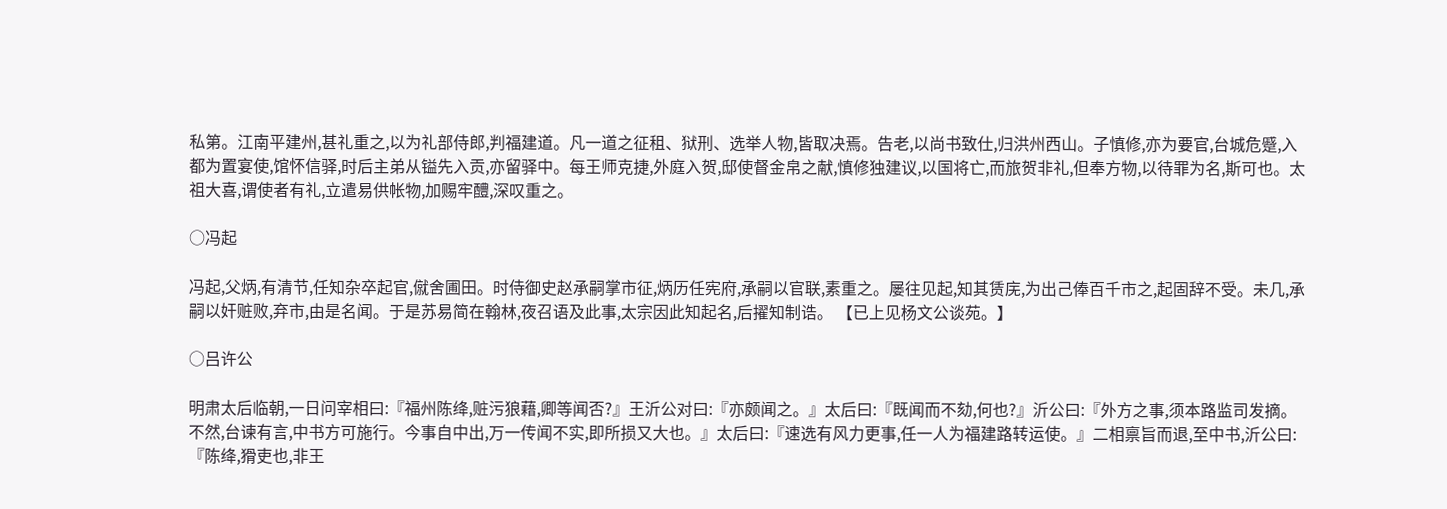私第。江南平建州,甚礼重之,以为礼部侍郎,判福建道。凡一道之征租、狱刑、选举人物,皆取决焉。告老,以尚书致仕,归洪州西山。子慎修,亦为要官,台城危蹙,入都为置宴使,馆怀信驿,时后主弟从镒先入贡,亦留驿中。每王师克捷,外庭入贺,邸使督金帛之献,慎修独建议,以国将亡,而旅贺非礼,但奉方物,以待罪为名,斯可也。太祖大喜,谓使者有礼,立遣易供帐物,加赐牢醴,深叹重之。

○冯起

冯起,父炳,有清节,任知杂卒起官,僦舍圃田。时侍御史赵承嗣掌市征,炳历任宪府,承嗣以官联,素重之。屡往见起,知其赁庑,为出己俸百千市之,起固辞不受。未几,承嗣以奸赃败,弃市,由是名闻。于是苏易简在翰林,夜召语及此事,太宗因此知起名,后擢知制诰。 【已上见杨文公谈苑。】

○吕许公

明肃太后临朝,一日问宰相曰:『福州陈绛,赃污狼藉,卿等闻否?』王沂公对曰:『亦颇闻之。』太后曰:『既闻而不劾,何也?』沂公曰:『外方之事,须本路监司发摘。不然,台谏有言,中书方可施行。今事自中出,万一传闻不实,即所损又大也。』太后曰:『速选有风力更事,任一人为福建路转运使。』二相禀旨而退,至中书,沂公曰:『陈绛,猾吏也,非王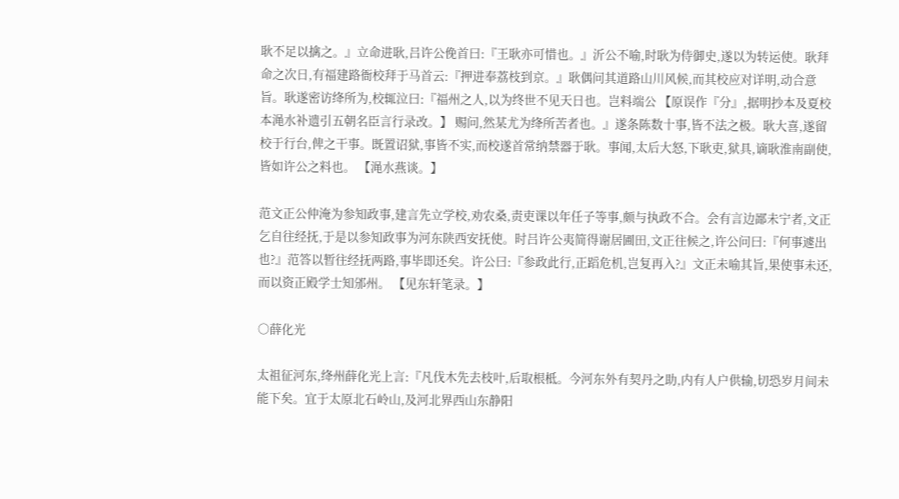耿不足以擒之。』立命进耿,吕许公俛首曰:『王耿亦可惜也。』沂公不喻,时耿为侍御史,遂以为转运使。耿拜命之次日,有福建路衙校拜于马首云:『押进奉荔枝到京。』耿偶问其道路山川风候,而其校应对详明,动合意旨。耿遂密访绛所为,校辄泣曰:『福州之人,以为终世不见天日也。岂料端公 【原误作『分』,据明抄本及夏校本渑水补遗引五朝名臣言行录改。】 赐问,然某尤为绛所苦者也。』遂条陈数十事,皆不法之极。耿大喜,遂留校于行台,俾之干事。既置诏狱,事皆不实,而校遂首常纳禁器于耿。事闻,太后大怒,下耿吏,狱具,谪耿淮南副使,皆如许公之料也。 【渑水燕谈。】

范文正公仲淹为参知政事,建言先立学校,劝农桑,责吏课以年任子等事,颇与执政不合。会有言边鄙未宁者,文正乞自往经抚,于是以参知政事为河东陕西安抚使。时吕许公夷简得谢居圃田,文正往候之,许公问曰:『何事遽出也?』范答以暂往经抚两路,事毕即还矣。许公曰:『参政此行,正蹈危机,岂复再入?』文正未喻其旨,果使事未还,而以资正殿学士知邠州。 【见东轩笔录。】

○薛化光

太祖征河东,绛州薛化光上言:『凡伐木先去枝叶,后取根柢。今河东外有契丹之助,内有人户供输,切恐岁月间未能下矣。宜于太原北石岭山,及河北界西山东静阳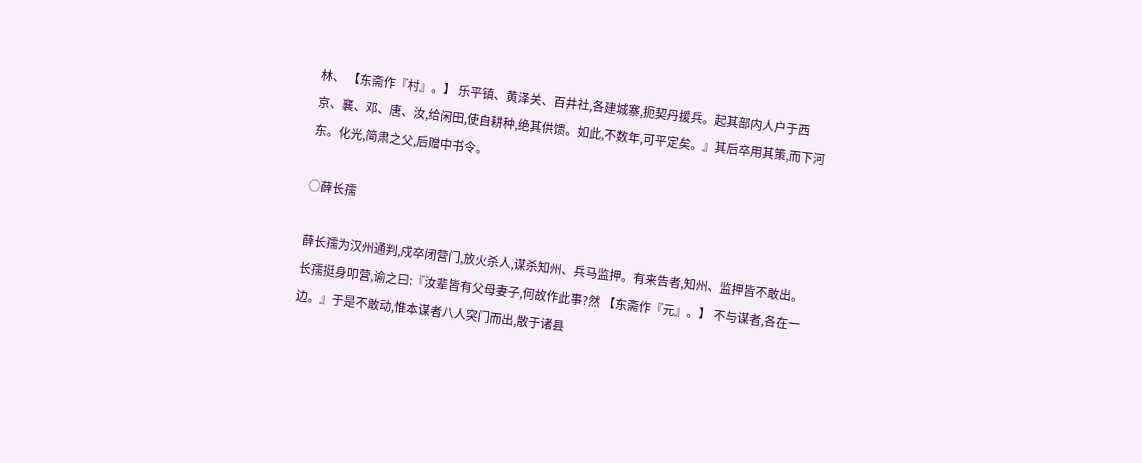林、 【东斋作『村』。】 乐平镇、黄泽关、百井社,各建城寨,扼契丹援兵。起其部内人户于西京、襄、邓、唐、汝,给闲田,使自耕种,绝其供馈。如此,不数年,可平定矣。』其后卒用其策,而下河东。化光,简肃之父,后赠中书令。

○薛长孺

薛长孺为汉州通判,戍卒闭营门,放火杀人,谋杀知州、兵马监押。有来告者,知州、监押皆不敢出。长孺挺身叩营,谕之曰:『汝辈皆有父母妻子,何故作此事?然 【东斋作『元』。】 不与谋者,各在一边。』于是不敢动,惟本谋者八人突门而出,散于诸县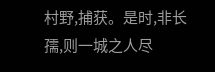村野,捕获。是时,非长孺,则一城之人尽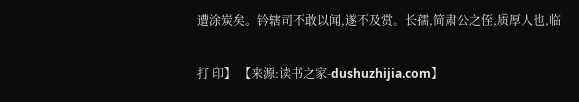遭涂炭矣。钤辖司不敢以闻,遂不及赏。长孺,简肃公之侄,质厚人也,临

打 印】 【来源:读书之家-dushuzhijia.com】